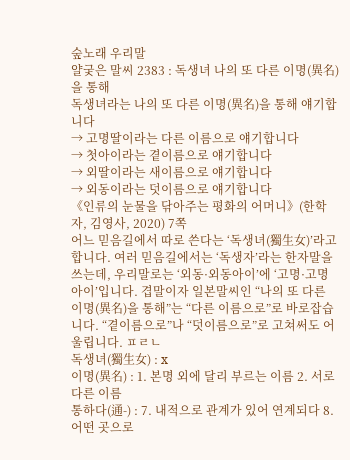숲노래 우리말
얄궂은 말씨 2383 : 독생녀 나의 또 다른 이명(異名)을 통해
독생녀라는 나의 또 다른 이명(異名)을 통해 얘기합니다
→ 고명딸이라는 다른 이름으로 얘기합니다
→ 첫아이라는 곁이름으로 얘기합니다
→ 외딸이라는 새이름으로 얘기합니다
→ 외동이라는 덧이름으로 얘기합니다
《인류의 눈물을 닦아주는 평화의 어머니》(한학자, 김영사, 2020) 7쪽
어느 믿음길에서 따로 쓴다는 ‘독생녀(獨生女)’라고 합니다. 여러 믿음길에서는 ‘독생자’라는 한자말을 쓰는데, 우리말로는 ‘외동·외동아이’에 ‘고명·고명아이’입니다. 겹말이자 일본말씨인 “나의 또 다른 이명(異名)을 통해”는 “다른 이름으로”로 바로잡습니다. “곁이름으로”나 “덧이름으로”로 고쳐써도 어울립니다. ㅍㄹㄴ
독생녀(獨生女) : x
이명(異名) : 1. 본명 외에 달리 부르는 이름 2. 서로 다른 이름
통하다(通-) : 7. 내적으로 관계가 있어 연계되다 8. 어떤 곳으로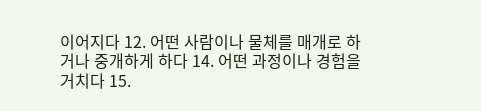이어지다 12. 어떤 사람이나 물체를 매개로 하거나 중개하게 하다 14. 어떤 과정이나 경험을 거치다 15.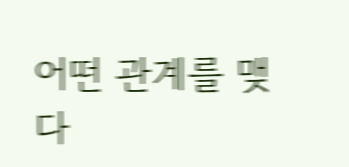어떤 관계를 맺다